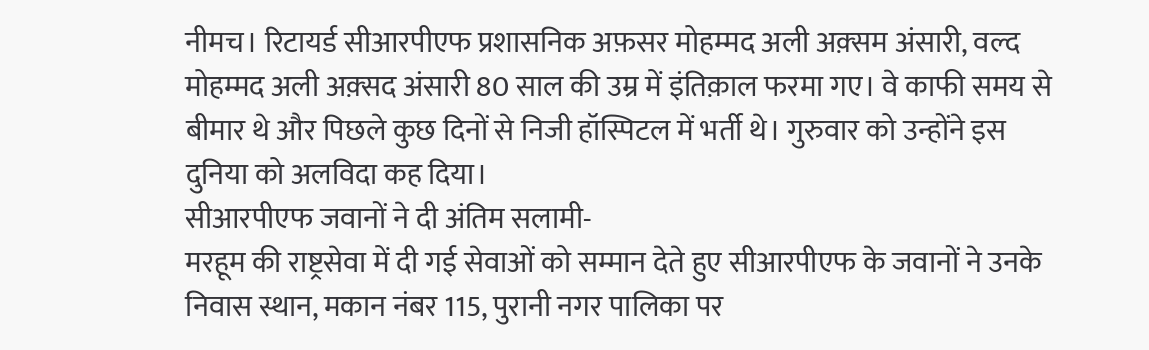नीमच। रिटायर्ड सीआरपीएफ प्रशासनिक अफ़सर मोहम्मद अली अक़्सम अंसारी, वल्द मोहम्मद अली अक़्सद अंसारी 80 साल की उम्र में इंतिक़ाल फरमा गए। वे काफी समय से बीमार थे और पिछले कुछ दिनों से निजी हॉस्पिटल में भर्ती थे। गुरुवार को उन्होंने इस दुनिया को अलविदा कह दिया।
सीआरपीएफ जवानों ने दी अंतिम सलामी-
मरहूम की राष्ट्रसेवा में दी गई सेवाओं को सम्मान देते हुए सीआरपीएफ के जवानों ने उनके निवास स्थान, मकान नंबर 115, पुरानी नगर पालिका पर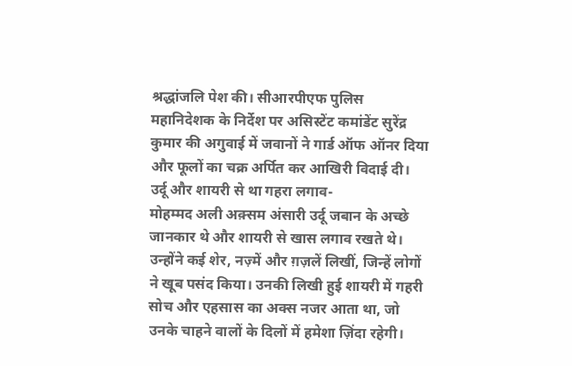श्रद्धांजलि पेश की। सीआरपीएफ पुलिस महानिदेशक के निर्देश पर असिस्टेंट कमांडेंट सुरेंद्र कुमार की अगुवाई में जवानों ने गार्ड ऑफ ऑनर दिया और फूलों का चक्र अर्पित कर आखिरी विदाई दी।
उर्दू और शायरी से था गहरा लगाव-
मोहम्मद अली अक़्सम अंसारी उर्दू जबान के अच्छे जानकार थे और शायरी से खास लगाव रखते थे। उन्होंने कई शेर, नज़्में और ग़ज़लें लिखीं, जिन्हें लोगों ने खूब पसंद किया। उनकी लिखी हुई शायरी में गहरी सोच और एहसास का अक्स नजर आता था, जो उनके चाहने वालों के दिलों में हमेशा ज़िंदा रहेगी।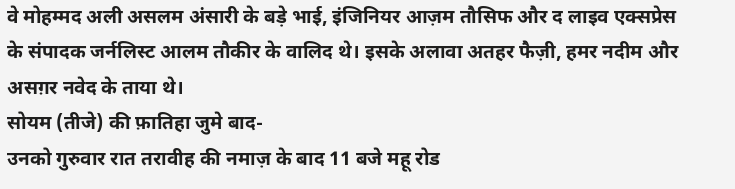वे मोहम्मद अली असलम अंसारी के बड़े भाई, इंजिनियर आज़म तौसिफ और द लाइव एक्सप्रेस के संपादक जर्नलिस्ट आलम तौकीर के वालिद थे। इसके अलावा अतहर फैज़ी, हमर नदीम और असग़र नवेद के ताया थे।
सोयम (तीजे) की फ़ातिहा जुमे बाद-
उनको गुरुवार रात तरावीह की नमाज़ के बाद 11 बजे महू रोड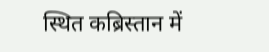स्थित कब्रिस्तान में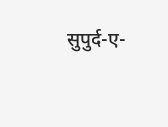सुपुर्द-ए-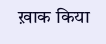ख़ाक किया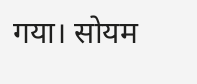गया। सोयम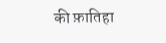की फ़ातिहा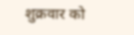शुक्रवार को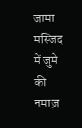जामा मस्जिद में जुमे की नमाज़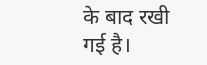के बाद रखी गई है।